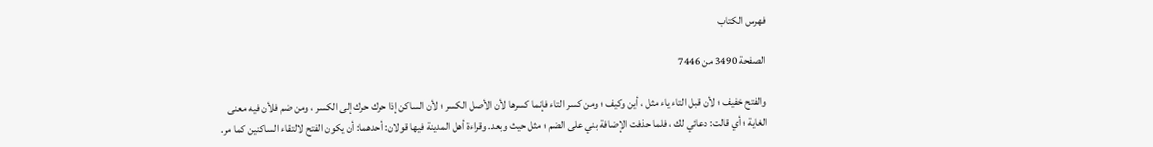فهرس الكتاب

الصفحة 3490 من 7446

والفتح خفيف ؛ لأن قبل التاء ياء مثل ، أين وكيف ؛ ومن كسر التاء فإنما كسرها لأن الأصل الكسر ؛ لأن الساكن إذا حرك حرك إلى الكسر ، ومن ضم فلأن فيه معنى الغاية ؛ أي قالت: دعائي لك ، فلما حذفت الإضافة بني على الضم ؛ مثل حيث وبعد. وقراءة أهل المدينة فيها قولان: أحدهما: أن يكون الفتح لالتقاء الساكنين كما مر.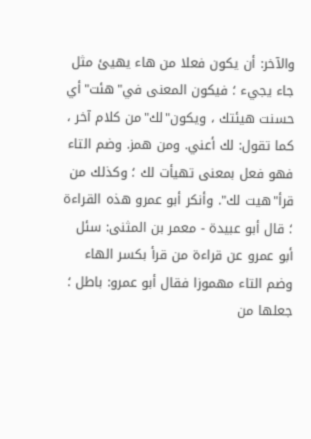والآخر: أن يكون فعلا من هاء يهيئ مثل جاء يجيء ؛ فيكون المعنى في"هئت"أي حسنت هيئتك ، ويكون"لك"من كلام آخر ، كما تقول: لك أعني. ومن همز. وضم التاء فهو فعل بمعنى تهيأت لك ؛ وكذلك من قرأ"هيت لك". وأنكر أبو عمرو هذه القراءة ؛ قال أبو عبيدة - معمر بن المثنى: سئل أبو عمرو عن قراءة من قرأ بكسر الهاء وضم التاء مهموزا فقال أبو عمرو: باطل ؛ جعلها من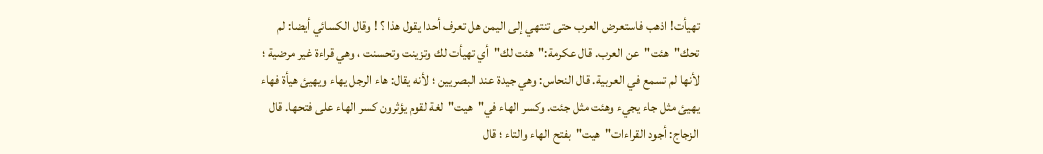تهيأت! اذهب فاستعرض العرب حتى تنتهي إلى اليمن هل تعرف أحدا يقول هذا ؟ ! وقال الكسائي أيضا: لم تحك"هئت"عن العرب. قال عكرمة:"هئت لك"أي تهيأت لك وتزينت وتحسنت ، وهي قراءة غير مرضية ؛ لأنها لم تسمع في العربية. قال النحاس: وهي جيدة عند البصريين ؛ لأنه يقال: هاء الرجل يهاء ويهيئ هيأة فهاء يهيئ مثل جاء يجيء وهئت مثل جئت. وكسر الهاء في"هيت"لغة لقوم يؤثرون كسر الهاء على فتحها. قال الزجاج: أجود القراءات"هيت"بفتح الهاء والتاء ؛ قال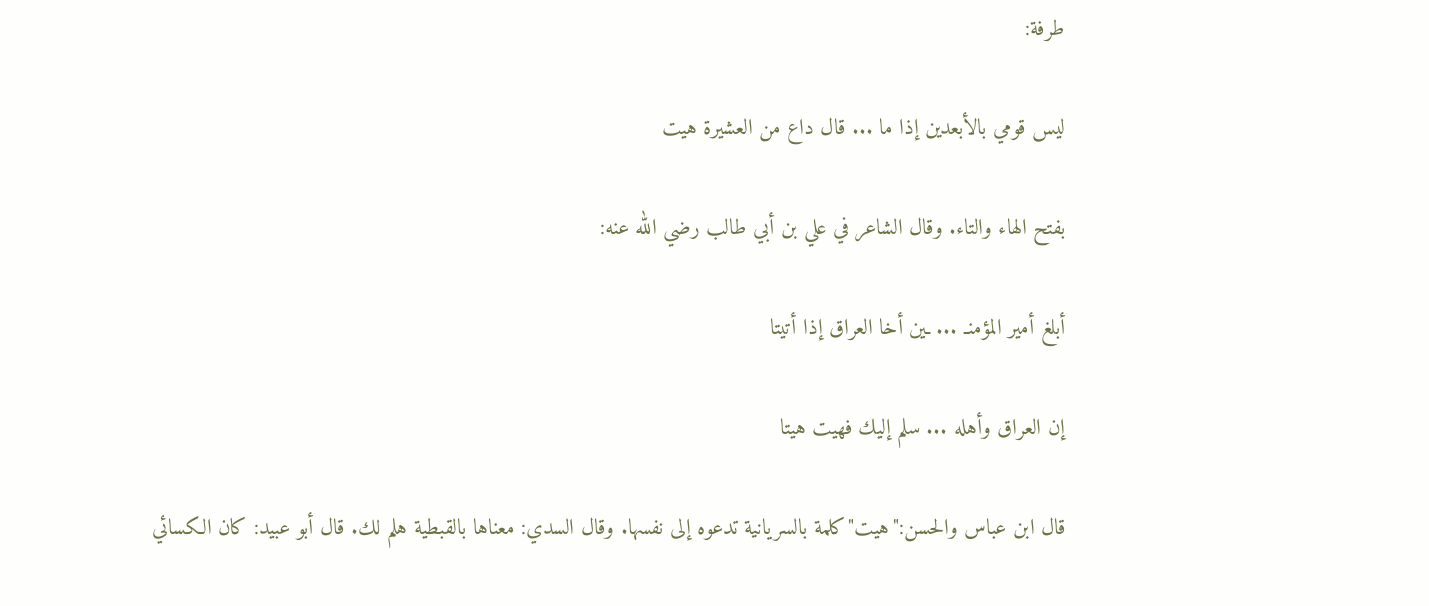طرفة:

ليس قومي بالأبعدين إذا ما ... قال داع من العشيرة هيت

بفتح الهاء والتاء. وقال الشاعر في علي بن أبي طالب رضي الله عنه:

أبلغ أمير المؤمنـ ... ـين أخا العراق إذا أتيتا

إن العراق وأهله ... سلم إليك فهيت هيتا

قال ابن عباس والحسن:"هيت"كلمة بالسريانية تدعوه إلى نفسها. وقال السدي: معناها بالقبطية هلم لك. قال أبو عبيد: كان الكسائي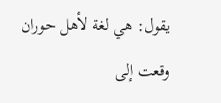يقول: هي لغة لأهل حوران وقعت إلى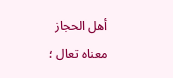أهل الحجاز معناه تعال ؛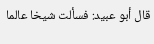قال أبو عبيد: فسألت شيخا عالما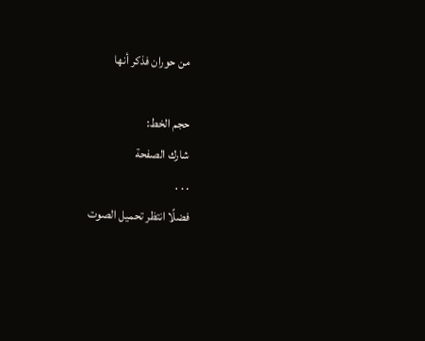من حوران فذكر أنها

حجم الخط:
شارك الصفحة
. . .
فضلًا انتظر تحميل الصوت